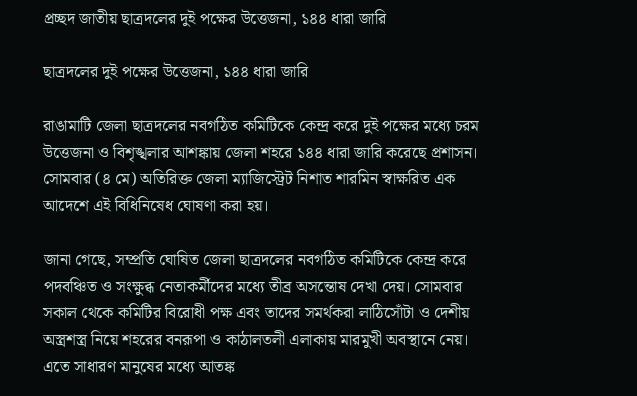প্রচ্ছদ জাতীয় ছাত্রদলের দুই পক্ষের উত্তেজনা, ১৪৪ ধারা জারি

ছাত্রদলের দুই পক্ষের উত্তেজনা, ১৪৪ ধারা জারি

রাঙামাটি জেলা ছাত্রদলের নবগঠিত কমিটিকে কেন্দ্র করে দুই পক্ষের মধ্যে চরম উত্তেজনা ও বিশৃঙ্খলার আশঙ্কায় জেলা শহরে ১৪৪ ধারা জারি করেছে প্রশাসন। সোমবার (৪ মে) অতিরিক্ত জেলা ম্যাজিস্ট্রেট নিশাত শারমিন স্বাক্ষরিত এক আদেশে এই বিধিনিষেধ ঘোষণা করা হয়।

জানা গেছে, সম্প্রতি ঘোষিত জেলা ছাত্রদলের নবগঠিত কমিটিকে কেন্দ্র করে পদবঞ্চিত ও সংক্ষুব্ধ নেতাকর্মীদের মধ্যে তীব্র অসন্তোষ দেখা দেয়। সোমবার সকাল থেকে কমিটির বিরোধী পক্ষ এবং তাদের সমর্থকরা লাঠিসোঁটা ও দেশীয় অস্ত্রশস্ত্র নিয়ে শহরের বনরূপা ও কাঠালতলী এলাকায় মারমুখী অবস্থানে নেয়। এতে সাধারণ মানুষের মধ্যে আতঙ্ক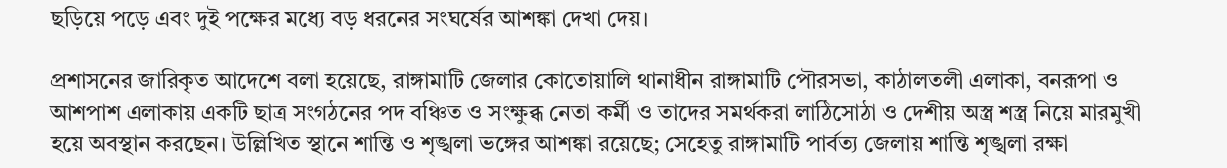ছড়িয়ে পড়ে এবং দুই পক্ষের মধ্যে বড় ধরনের সংঘর্ষের আশঙ্কা দেখা দেয়।

প্রশাসনের জারিকৃত আদেশে বলা হয়েছে, রাঙ্গামাটি জেলার কোতোয়ালি থানাধীন রাঙ্গামাটি পৌরসভা, কাঠালতলী এলাকা, বনরূপা ও আশপাশ এলাকায় একটি ছাত্র সংগঠনের পদ বঞ্চিত ও সংক্ষুব্ধ নেতা কর্মী ও তাদের সমর্থকরা লাঠিসোঠা ও দেশীয় অস্ত্র শস্ত্র নিয়ে মারমুখী হয়ে অবস্থান করছেন। উল্লিখিত স্থানে শান্তি ও শৃঙ্খলা ভঙ্গের আশঙ্কা রয়েছে; সেহেতু রাঙ্গামাটি পার্বত্য জেলায় শান্তি শৃঙ্খলা রক্ষা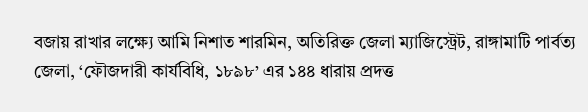বজায় রাখার লক্ষ্যে আমি নিশাত শারমিন, অতিরিক্ত জেলা ম্যাজিস্ট্রেট, রাঙ্গামাটি পার্বত্য জেলা, ‘ফৌজদারী কার্যবিধি, ১৮৯৮’ এর ১৪৪ ধারায় প্রদত্ত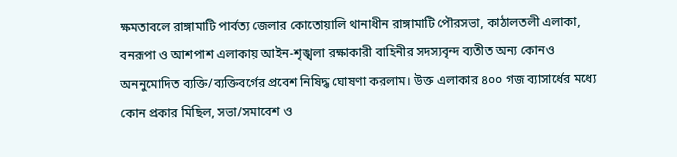ক্ষমতাবলে রাঙ্গামাটি পার্বত্য জেলার কোতোয়ালি থানাধীন রাঙ্গামাটি পৌরসভা, কাঠালতলী এলাকা, বনরূপা ও আশপাশ এলাকায় আইন-শৃঙ্খলা রক্ষাকারী বাহিনীর সদস্যবৃন্দ ব্যতীত অন্য কোনও অননুমোদিত ব্যক্তি/ব্যক্তিবর্গের প্রবেশ নিষিদ্ধ ঘোষণা করলাম। উক্ত এলাকার ৪০০ গজ ব্যাসার্ধের মধ্যে কোন প্রকার মিছিল, সভা/সমাবেশ ও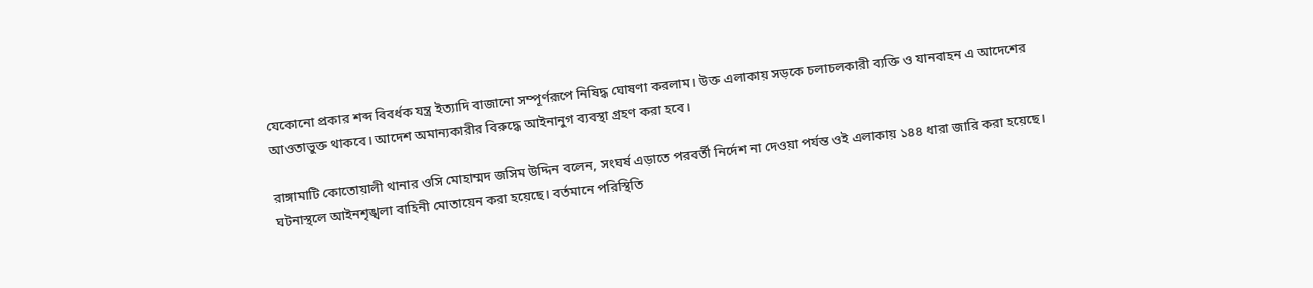যেকোনো প্রকার শব্দ বিবর্ধক যন্ত্র ইত্যাদি বাজানো সম্পূর্ণরূপে নিষিদ্ধ ঘোষণা করলাম। উক্ত এলাকায় সড়কে চলাচলকারী ব্যক্তি ও যানবাহন এ আদেশের আওতাভুক্ত থাকবে। আদেশ অমান্যকারীর বিরুদ্ধে আইনানুগ ব্যবস্থা গ্রহণ করা হবে।

রাঙ্গামাটি কোতোয়ালী থানার ওসি মোহাম্মদ জসিম উদ্দিন বলেন, সংঘর্ষ এড়াতে পরবর্তী নির্দেশ না দেওয়া পর্যন্ত ওই এলাকায় ১৪৪ ধারা জারি করা হয়েছে। ঘটনাস্থলে আইনশৃঙ্খলা বাহিনী মোতায়েন করা হয়েছে। বর্তমানে পরিস্থিতি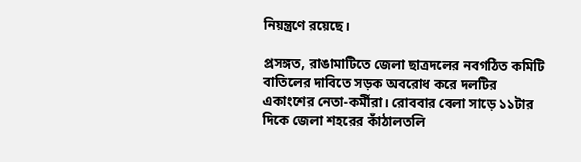নিয়ন্ত্রণে রয়েছে।

প্রসঙ্গত, রাঙামাটিতে জেলা ছাত্রদলের নবগঠিত কমিটি বাতিলের দাবিতে সড়ক অবরোধ করে দলটির একাংশের নেতা-কর্মীরা। রোববার বেলা সাড়ে ১১টার দিকে জেলা শহরের কাঁঠালতলি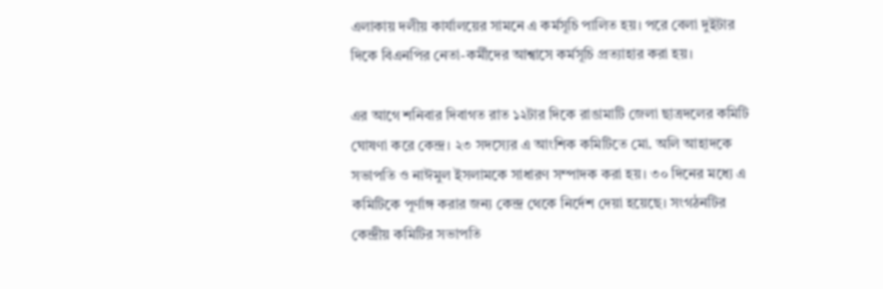এলাকায় দলীয় কার্যালয়ের সামনে এ কর্মসূচি পালিত হয়। পরে বেলা দুইটার দিকে বিএনপির নেতা-কর্মীদের আশ্বাসে কর্মসূচি প্রত্যাহার করা হয়।

এর আগে শনিবার দিবাগত রাত ১২টার দিকে রাঙামাটি জেলা ছাত্রদলের কমিটি ঘোষণা করে কেন্দ্র। ২৩ সদস্যের এ আংশিক কমিটিতে মো. অলি আহাদকে সভাপতি ও নাঈমুল ইসলামকে সাধারণ সম্পাদক করা হয়। ৩০ দিনের মধ্যে এ কমিটিকে পূর্ণাঙ্গ করার জন্য কেন্দ্র থেকে নির্দেশ দেয়া হয়েছে। সংগঠনটির কেন্দ্রীয় কমিটির সভাপতি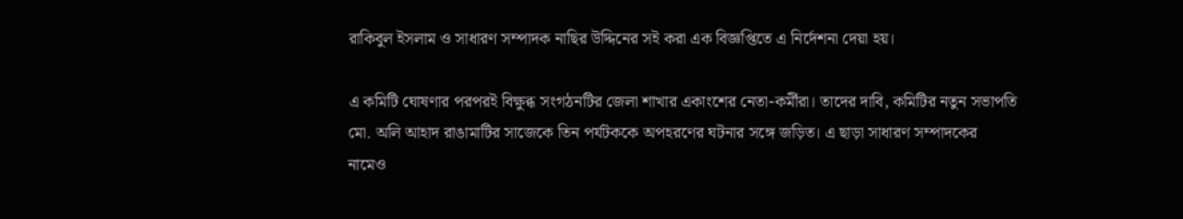রাকিবুল ইসলাম ও সাধারণ সম্পাদক নাছির উদ্দিনের সই করা এক বিজ্ঞপ্তিতে এ নির্দেশনা দেয়া হয়।

এ কমিটি ঘোষণার পরপরই বিক্ষুব্ধ সংগঠনটির জেলা শাখার একাংশের নেতা-কর্মীরা। তাদের দাবি, কমিটির নতুন সভাপতি মো. অলি আহাদ রাঙামাটির সাজেকে তিন পর্যটককে অপহরণের ঘটনার সঙ্গে জড়িত। এ ছাড়া সাধারণ সম্পাদকের নামেও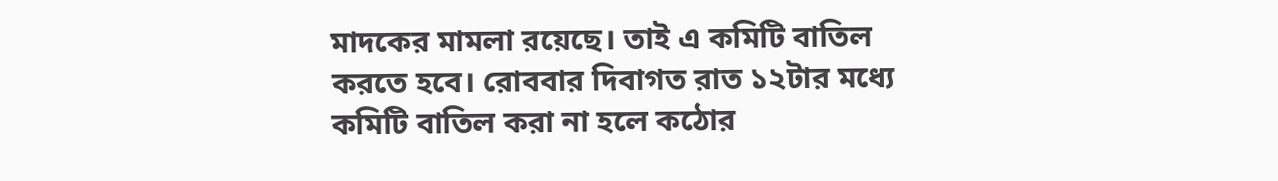মাদকের মামলা রয়েছে। তাই এ কমিটি বাতিল করতে হবে। রোববার দিবাগত রাত ১২টার মধ্যে কমিটি বাতিল করা না হলে কঠোর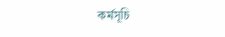কর্মসূচি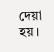দেয়া হয়।